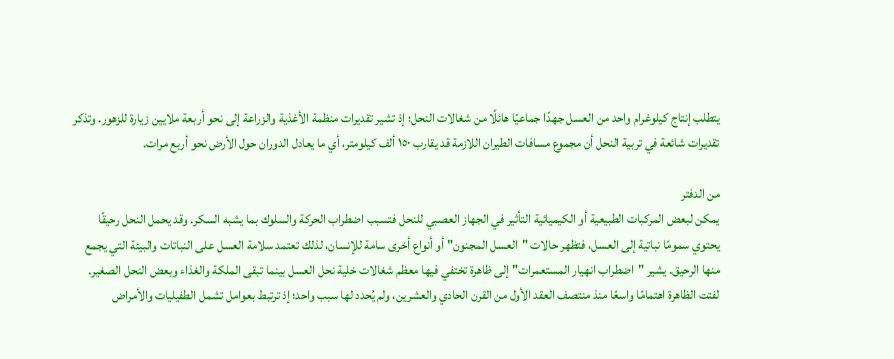يتطلب إنتاج كيلوغرام واحد من العسل جهدًا جماعيًا هائلًا من شغالات النحل؛ إذ تشير تقديرات منظمة الأغذية والزراعة إلى نحو أربعة ملايين زيارة للزهور. وتذكر تقديرات شائعة في تربية النحل أن مجموع مسافات الطيران اللازمة قد يقارب ١٥٠ ألف كيلومتر، أي ما يعادل الدوران حول الأرض نحو أربع مرات.

من الدفتر
يمكن لبعض المركبات الطبيعية أو الكيميائية التأثير في الجهاز العصبي للنحل فتسبب اضطراب الحركة والسلوك بما يشبه السكر. وقد يحمل النحل رحيقًا يحتوي سمومًا نباتية إلى العسل، فتظهر حالات "العسل المجنون" أو أنواع أخرى سامة للإنسان، لذلك تعتمد سلامة العسل على النباتات والبيئة التي يجمع منها الرحيق. يشير "اضطراب انهيار المستعمرات" إلى ظاهرة تختفي فيها معظم شغالات خلية نحل العسل بينما تبقى الملكة والغذاء وبعض النحل الصغير. لفتت الظاهرة اهتمامًا واسعًا منذ منتصف العقد الأول من القرن الحادي والعشرين، ولم يُحدد لها سبب واحد؛ إذ ترتبط بعوامل تشمل الطفيليات والأمراض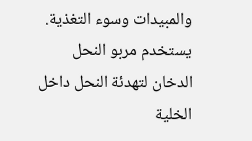والمبيدات وسوء التغذية. يستخدم مربو النحل الدخان لتهدئة النحل داخل الخلية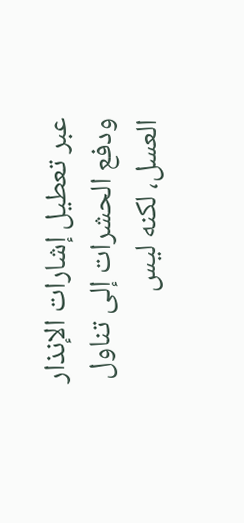عبر تعطيل إشارات الإنذار ودفع الحشرات إلى تناول العسل، لكنه ليس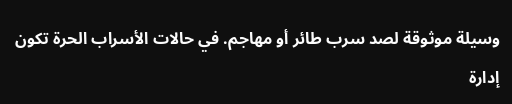وسيلة موثوقة لصد سرب طائر أو مهاجم. في حالات الأسراب الحرة تكون إدارة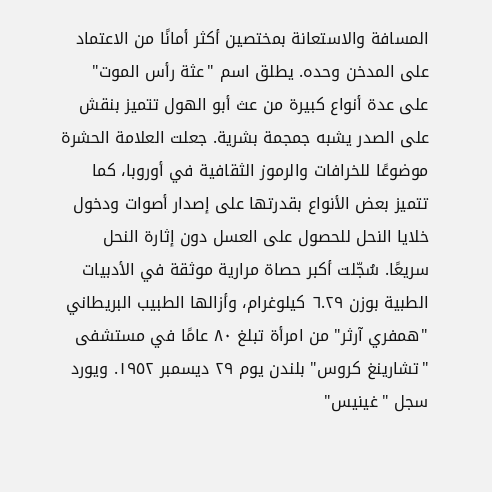المسافة والاستعانة بمختصين أكثر أمانًا من الاعتماد على المدخن وحده. يطلق اسم "عثة رأس الموت" على عدة أنواع كبيرة من عث أبو الهول تتميز بنقش على الصدر يشبه جمجمة بشرية. جعلت العلامة الحشرة موضوعًا للخرافات والرموز الثقافية في أوروبا، كما تتميز بعض الأنواع بقدرتها على إصدار أصوات ودخول خلايا النحل للحصول على العسل دون إثارة النحل سريعًا. سُجّلت أكبر حصاة مرارية موثقة في الأدبيات الطبية بوزن ٦.٢٩ كيلوغرام، وأزالها الطبيب البريطاني "همفري آرثر" من امرأة تبلغ ٨٠ عامًا في مستشفى "تشارينغ كروس" بلندن يوم ٢٩ ديسمبر ١٩٥٢. ويورد سجل "غينيس"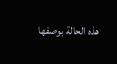هذه الحالة بوصفها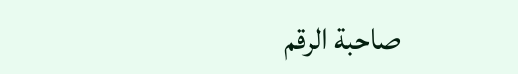صاحبة الرقم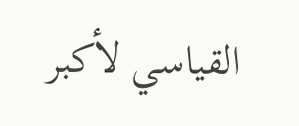القياسي لأكبر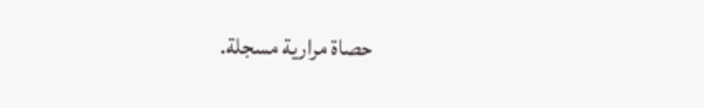حصاة مرارية مسجلة.